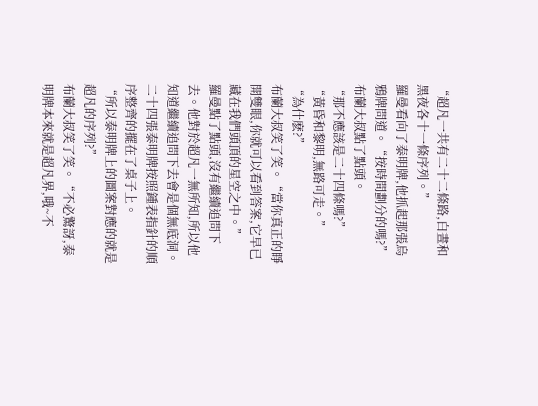“超凡一共有二十二條路,白晝和黑夜各十一條序列。”
羅曼看向了泰明牌,他抓起那張烏鴉牌問道。“按時間劃分的嗎?”
布蘭大叔點了點頭。
“那不應該是二十四條嗎?”
“黃昏和黎明,無路可走。”
“為什麽?”
布蘭大叔笑了笑。“當你真正的睜開雙眼,你就可以看到答案,它早已藏在我們頭頂的星空之中。”
羅曼點了點頭,沒有繼續追問下去。他對於超凡一無所知,所以他知道繼續追問下去會是個無底洞。
二十四張泰明牌按照鍾表指針的順序整齊的擺在了桌子上。
“所以泰明牌上的圖案對應的就是超凡的序列?”
布蘭大叔笑了笑。“不必驚訝,泰明牌本來就是超凡界,哦~不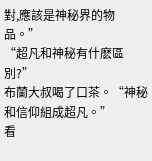對,應該是神秘界的物品。”
“超凡和神秘有什麽區別?”
布蘭大叔喝了口茶。“神秘和信仰組成超凡。”
看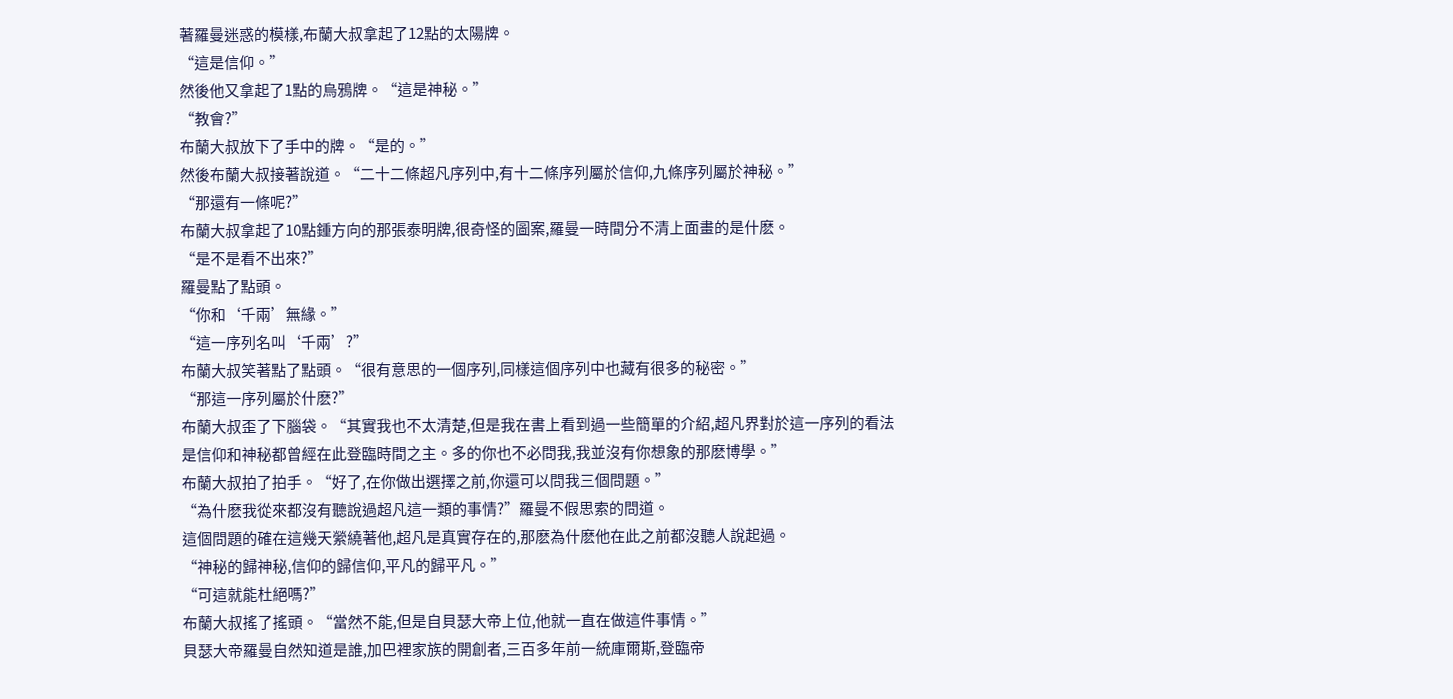著羅曼迷惑的模樣,布蘭大叔拿起了12點的太陽牌。
“這是信仰。”
然後他又拿起了1點的烏鴉牌。“這是神秘。”
“教會?”
布蘭大叔放下了手中的牌。“是的。”
然後布蘭大叔接著說道。“二十二條超凡序列中,有十二條序列屬於信仰,九條序列屬於神秘。”
“那還有一條呢?”
布蘭大叔拿起了10點鍾方向的那張泰明牌,很奇怪的圖案,羅曼一時間分不清上面畫的是什麽。
“是不是看不出來?”
羅曼點了點頭。
“你和‘千兩’無緣。”
“這一序列名叫‘千兩’?”
布蘭大叔笑著點了點頭。“很有意思的一個序列,同樣這個序列中也藏有很多的秘密。”
“那這一序列屬於什麽?”
布蘭大叔歪了下腦袋。“其實我也不太清楚,但是我在書上看到過一些簡單的介紹,超凡界對於這一序列的看法是信仰和神秘都曾經在此登臨時間之主。多的你也不必問我,我並沒有你想象的那麽博學。”
布蘭大叔拍了拍手。“好了,在你做出選擇之前,你還可以問我三個問題。”
“為什麽我從來都沒有聽說過超凡這一類的事情?”羅曼不假思索的問道。
這個問題的確在這幾天縈繞著他,超凡是真實存在的,那麽為什麽他在此之前都沒聽人說起過。
“神秘的歸神秘,信仰的歸信仰,平凡的歸平凡。”
“可這就能杜絕嗎?”
布蘭大叔搖了搖頭。“當然不能,但是自貝瑟大帝上位,他就一直在做這件事情。”
貝瑟大帝羅曼自然知道是誰,加巴裡家族的開創者,三百多年前一統庫爾斯,登臨帝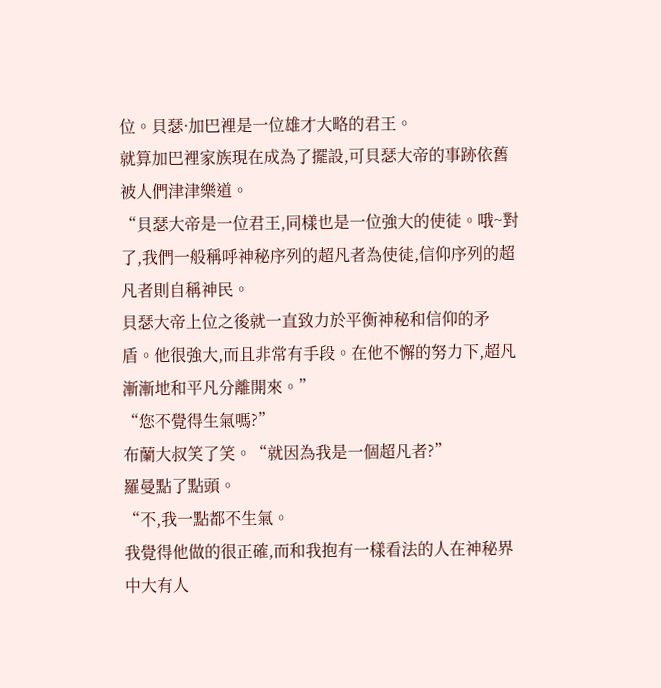位。貝瑟·加巴裡是一位雄才大略的君王。
就算加巴裡家族現在成為了擺設,可貝瑟大帝的事跡依舊被人們津津樂道。
“貝瑟大帝是一位君王,同樣也是一位強大的使徒。哦~對了,我們一般稱呼神秘序列的超凡者為使徒,信仰序列的超凡者則自稱神民。
貝瑟大帝上位之後就一直致力於平衡神秘和信仰的矛盾。他很強大,而且非常有手段。在他不懈的努力下,超凡漸漸地和平凡分離開來。”
“您不覺得生氣嗎?”
布蘭大叔笑了笑。“就因為我是一個超凡者?”
羅曼點了點頭。
“不,我一點都不生氣。
我覺得他做的很正確,而和我抱有一樣看法的人在神秘界中大有人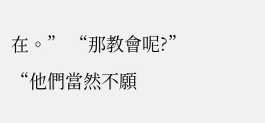在。” “那教會呢?”
“他們當然不願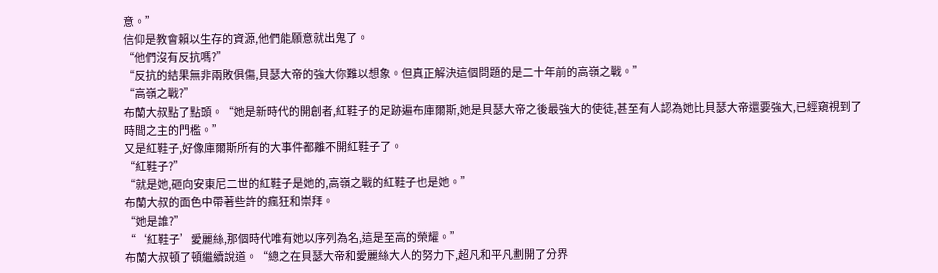意。”
信仰是教會賴以生存的資源,他們能願意就出鬼了。
“他們沒有反抗嗎?”
“反抗的結果無非兩敗俱傷,貝瑟大帝的強大你難以想象。但真正解決這個問題的是二十年前的高嶺之戰。”
“高嶺之戰?”
布蘭大叔點了點頭。“她是新時代的開創者,紅鞋子的足跡遍布庫爾斯,她是貝瑟大帝之後最強大的使徒,甚至有人認為她比貝瑟大帝還要強大,已經窺視到了時間之主的門檻。”
又是紅鞋子,好像庫爾斯所有的大事件都離不開紅鞋子了。
“紅鞋子?”
“就是她,砸向安東尼二世的紅鞋子是她的,高嶺之戰的紅鞋子也是她。”
布蘭大叔的面色中帶著些許的瘋狂和崇拜。
“她是誰?”
“‘紅鞋子’愛麗絲,那個時代唯有她以序列為名,這是至高的榮耀。”
布蘭大叔頓了頓繼續說道。“總之在貝瑟大帝和愛麗絲大人的努力下,超凡和平凡劃開了分界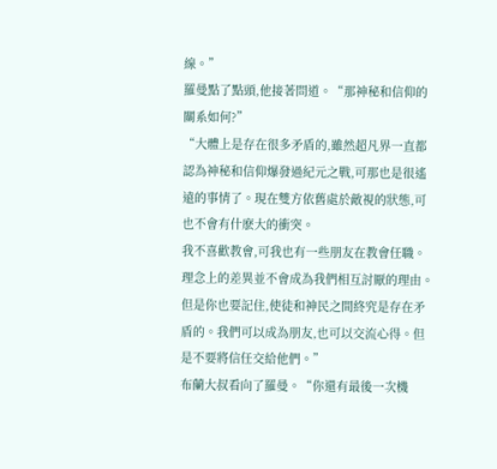線。”
羅曼點了點頭,他接著問道。“那神秘和信仰的關系如何?”
“大體上是存在很多矛盾的,雖然超凡界一直都認為神秘和信仰爆發過紀元之戰,可那也是很遙遠的事情了。現在雙方依舊處於敵視的狀態,可也不會有什麽大的衝突。
我不喜歡教會,可我也有一些朋友在教會任職。理念上的差異並不會成為我們相互討厭的理由。
但是你也要記住,使徒和神民之間終究是存在矛盾的。我們可以成為朋友,也可以交流心得。但是不要將信任交給他們。”
布蘭大叔看向了羅曼。“你還有最後一次機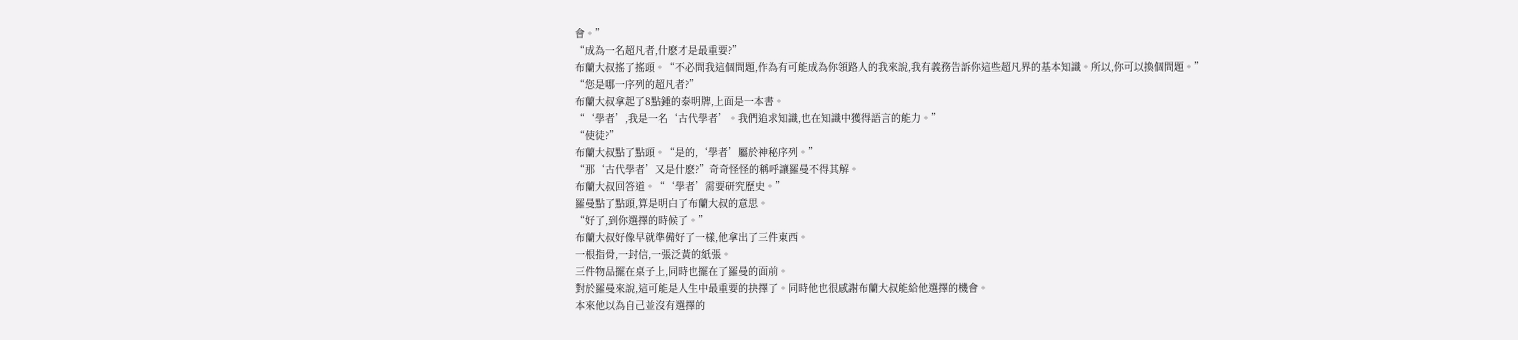會。”
“成為一名超凡者,什麽才是最重要?”
布蘭大叔搖了搖頭。“不必問我這個問題,作為有可能成為你領路人的我來說,我有義務告訴你這些超凡界的基本知識。所以,你可以換個問題。”
“您是哪一序列的超凡者?”
布蘭大叔拿起了8點鍾的泰明牌,上面是一本書。
“‘學者’,我是一名‘古代學者’。我們追求知識,也在知識中獲得語言的能力。”
“使徒?”
布蘭大叔點了點頭。“是的,‘學者’屬於神秘序列。”
“那‘古代學者’又是什麽?”奇奇怪怪的稱呼讓羅曼不得其解。
布蘭大叔回答道。“‘學者’需要研究歷史。”
羅曼點了點頭,算是明白了布蘭大叔的意思。
“好了,到你選擇的時候了。”
布蘭大叔好像早就準備好了一樣,他拿出了三件東西。
一根指骨,一封信,一張泛黃的紙張。
三件物品擺在桌子上,同時也擺在了羅曼的面前。
對於羅曼來說,這可能是人生中最重要的抉擇了。同時他也很感謝布蘭大叔能給他選擇的機會。
本來他以為自己並沒有選擇的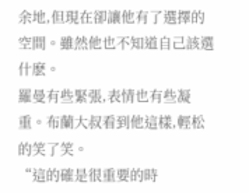余地,但現在卻讓他有了選擇的空間。雖然他也不知道自己該選什麽。
羅曼有些緊張,表情也有些凝重。布蘭大叔看到他這樣,輕松的笑了笑。
“這的確是很重要的時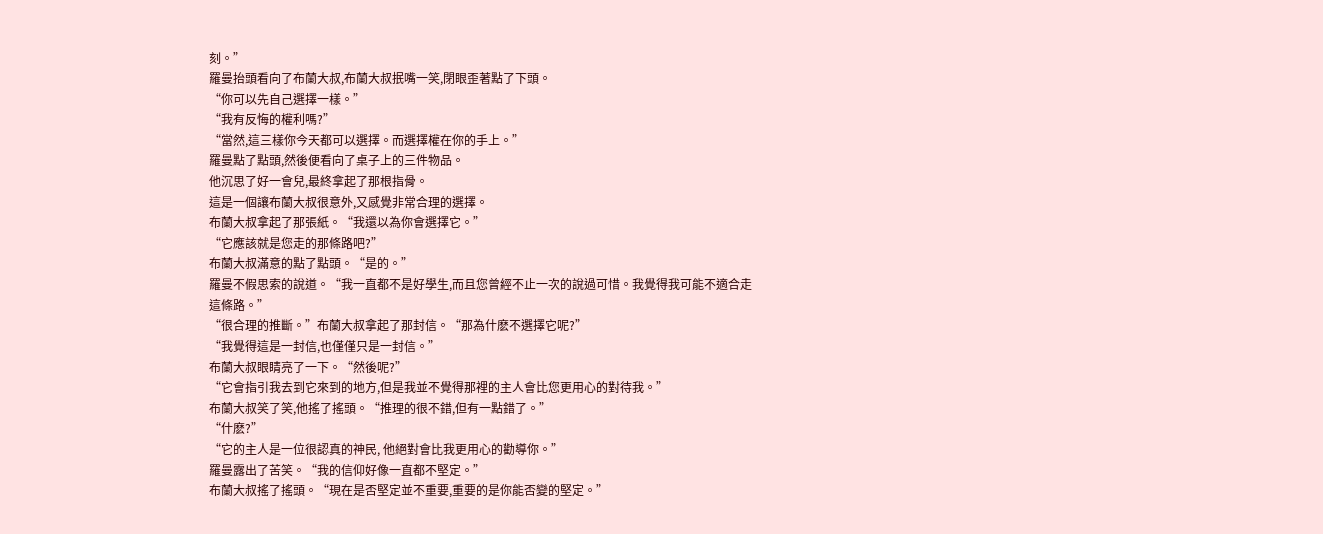刻。”
羅曼抬頭看向了布蘭大叔,布蘭大叔抿嘴一笑,閉眼歪著點了下頭。
“你可以先自己選擇一樣。”
“我有反悔的權利嗎?”
“當然,這三樣你今天都可以選擇。而選擇權在你的手上。”
羅曼點了點頭,然後便看向了桌子上的三件物品。
他沉思了好一會兒,最終拿起了那根指骨。
這是一個讓布蘭大叔很意外,又感覺非常合理的選擇。
布蘭大叔拿起了那張紙。“我還以為你會選擇它。”
“它應該就是您走的那條路吧?”
布蘭大叔滿意的點了點頭。“是的。”
羅曼不假思索的說道。“我一直都不是好學生,而且您曾經不止一次的說過可惜。我覺得我可能不適合走這條路。”
“很合理的推斷。”布蘭大叔拿起了那封信。“那為什麽不選擇它呢?”
“我覺得這是一封信,也僅僅只是一封信。”
布蘭大叔眼睛亮了一下。“然後呢?”
“它會指引我去到它來到的地方,但是我並不覺得那裡的主人會比您更用心的對待我。”
布蘭大叔笑了笑,他搖了搖頭。“推理的很不錯,但有一點錯了。”
“什麽?”
“它的主人是一位很認真的神民, 他絕對會比我更用心的勸導你。”
羅曼露出了苦笑。“我的信仰好像一直都不堅定。”
布蘭大叔搖了搖頭。“現在是否堅定並不重要,重要的是你能否變的堅定。”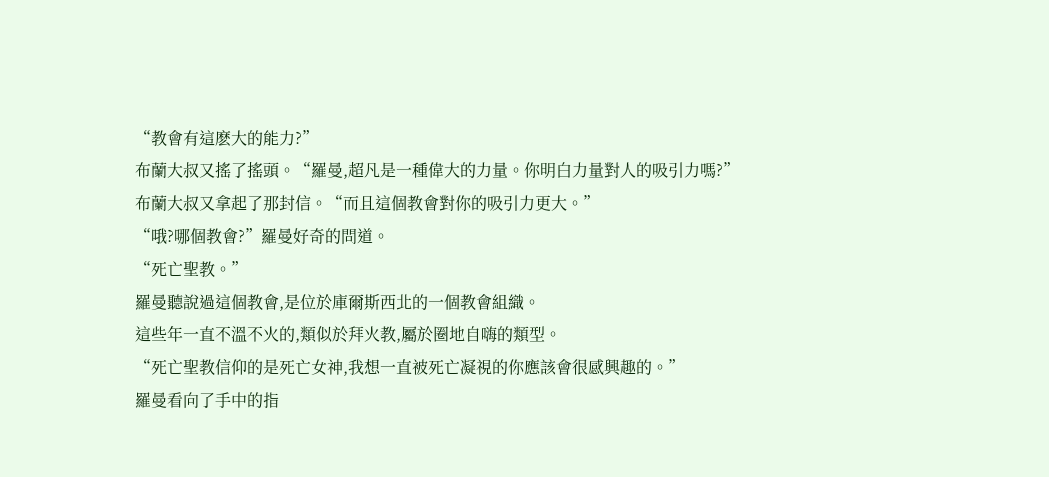“教會有這麽大的能力?”
布蘭大叔又搖了搖頭。“羅曼,超凡是一種偉大的力量。你明白力量對人的吸引力嗎?”
布蘭大叔又拿起了那封信。“而且這個教會對你的吸引力更大。”
“哦?哪個教會?”羅曼好奇的問道。
“死亡聖教。”
羅曼聽說過這個教會,是位於庫爾斯西北的一個教會組織。
這些年一直不溫不火的,類似於拜火教,屬於圈地自嗨的類型。
“死亡聖教信仰的是死亡女神,我想一直被死亡凝視的你應該會很感興趣的。”
羅曼看向了手中的指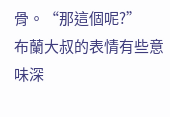骨。“那這個呢?”
布蘭大叔的表情有些意味深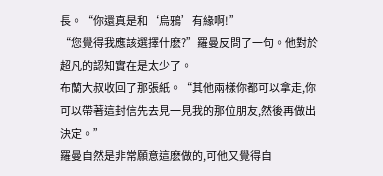長。“你還真是和‘烏鴉’有緣啊!”
“您覺得我應該選擇什麽?”羅曼反問了一句。他對於超凡的認知實在是太少了。
布蘭大叔收回了那張紙。“其他兩樣你都可以拿走,你可以帶著這封信先去見一見我的那位朋友,然後再做出決定。”
羅曼自然是非常願意這麽做的,可他又覺得自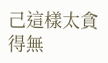己這樣太貪得無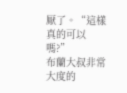厭了。“這樣真的可以嗎?”
布蘭大叔非常大度的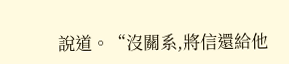說道。“沒關系,將信還給他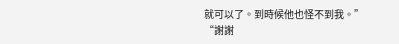就可以了。到時候他也怪不到我。”
“謝謝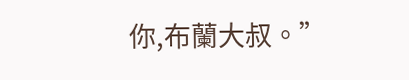你,布蘭大叔。”